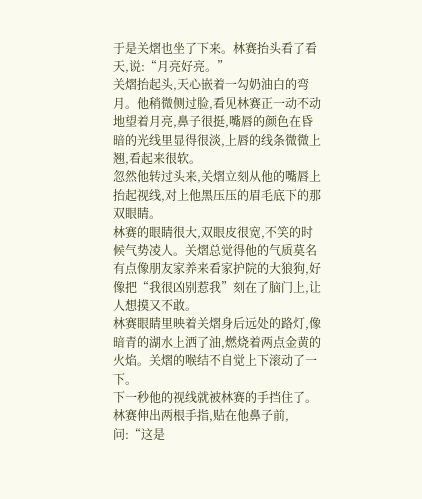于是关熠也坐了下来。林赛抬头看了看天,说:“月亮好亮。”
关熠抬起头,天心嵌着一勾奶油白的弯月。他稍微侧过脸,看见林赛正一动不动地望着月亮,鼻子很挺,嘴唇的颜色在昏暗的光线里显得很淡,上唇的线条微微上翘,看起来很软。
忽然他转过头来,关熠立刻从他的嘴唇上抬起视线,对上他黑压压的眉毛底下的那双眼睛。
林赛的眼睛很大,双眼皮很宽,不笑的时候气势凌人。关熠总觉得他的气质莫名有点像朋友家养来看家护院的大狼狗,好像把“我很凶别惹我”刻在了脑门上,让人想摸又不敢。
林赛眼睛里映着关熠身后远处的路灯,像暗青的湖水上洒了油,燃烧着两点金黄的火焰。关熠的喉结不自觉上下滚动了一下。
下一秒他的视线就被林赛的手挡住了。林赛伸出两根手指,贴在他鼻子前,问:“这是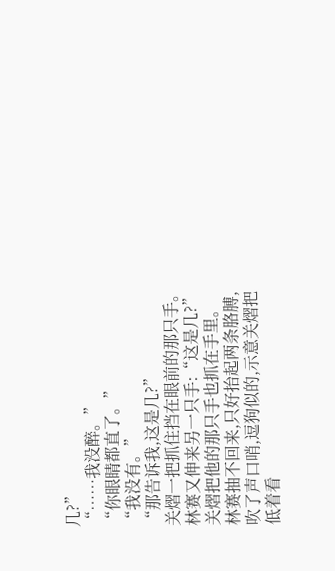几?”
“……我没醉。”
“你眼睛都直了。”
“我没有。”
“那告诉我,这是几?”
关熠一把抓住挡在眼前的那只手。
林赛又伸来另一只手:“这是几?”
关熠把他的那只手也抓在手里。
林赛抽不回来,只好抬起两条胳膊,吹了声口哨,逗狗似的,示意关熠把低着看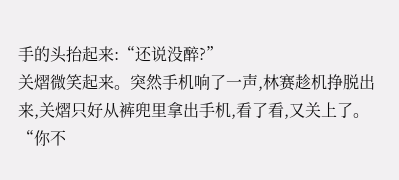手的头抬起来:“还说没醉?”
关熠微笑起来。突然手机响了一声,林赛趁机挣脱出来,关熠只好从裤兜里拿出手机,看了看,又关上了。
“你不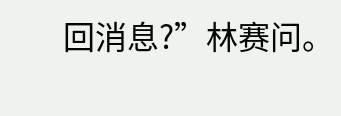回消息?”林赛问。